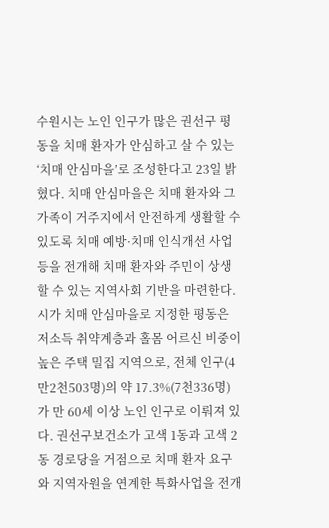수원시는 노인 인구가 많은 권선구 평동을 치매 환자가 안심하고 살 수 있는 ‘치매 안심마을’로 조성한다고 23일 밝혔다. 치매 안심마을은 치매 환자와 그 가족이 거주지에서 안전하게 생활할 수 있도록 치매 예방·치매 인식개선 사업 등을 전개해 치매 환자와 주민이 상생할 수 있는 지역사회 기반을 마련한다. 시가 치매 안심마을로 지정한 평동은 저소득 취약계층과 홀몸 어르신 비중이 높은 주택 밀집 지역으로, 전체 인구(4만2천503명)의 약 17.3%(7천336명)가 만 60세 이상 노인 인구로 이뤄져 있다. 권선구보건소가 고색 1동과 고색 2동 경로당을 거점으로 치매 환자 요구와 지역자원을 연계한 특화사업을 전개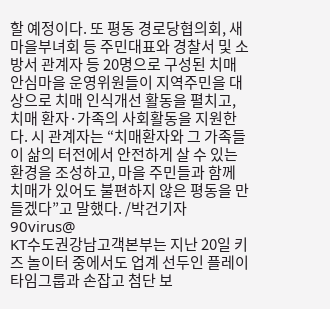할 예정이다. 또 평동 경로당협의회, 새마을부녀회 등 주민대표와 경찰서 및 소방서 관계자 등 20명으로 구성된 치매 안심마을 운영위원들이 지역주민을 대상으로 치매 인식개선 활동을 펼치고, 치매 환자·가족의 사회활동을 지원한다. 시 관계자는 “치매환자와 그 가족들이 삶의 터전에서 안전하게 살 수 있는 환경을 조성하고, 마을 주민들과 함께 치매가 있어도 불편하지 않은 평동을 만들겠다”고 말했다. /박건기자 90virus@
KT수도권강남고객본부는 지난 20일 키즈 놀이터 중에서도 업계 선두인 플레이타임그룹과 손잡고 첨단 보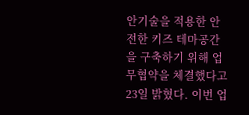안기술을 적용한 안전한 키즈 테마공간을 구축하기 위해 업무협약을 체결했다고 23일 밝혔다. 이번 업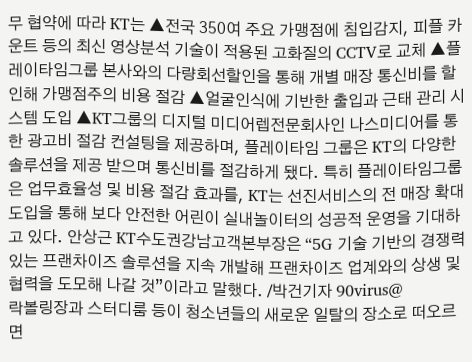무 협약에 따라 KT는 ▲전국 350여 주요 가맹점에 침입감지, 피플 카운트 등의 최신 영상분석 기술이 적용된 고화질의 CCTV로 교체 ▲플레이타임그룹 본사와의 다량회선할인을 통해 개별 매장 통신비를 할인해 가맹점주의 비용 절감 ▲얼굴인식에 기반한 출입과 근태 관리 시스템 도입 ▲KT그룹의 디지털 미디어렙전문회사인 나스미디어를 통한 광고비 절감 컨설팅을 제공하며, 플레이타임 그룹은 KT의 다양한 솔루션을 제공 받으며 통신비를 절감하게 됐다. 특히 플레이타임그룹은 업무효율성 및 비용 절감 효과를, KT는 선진서비스의 전 매장 확대도입을 통해 보다 안전한 어린이 실내놀이터의 성공적 운영을 기대하고 있다. 안상근 KT수도권강남고객본부장은 “5G 기술 기반의 경쟁력 있는 프랜차이즈 솔루션을 지속 개발해 프랜차이즈 업계와의 상생 및 협력을 도모해 나갈 것”이라고 말했다. /박건기자 90virus@
락볼링장과 스터디룸 등이 청소년들의 새로운 일탈의 장소로 떠오르면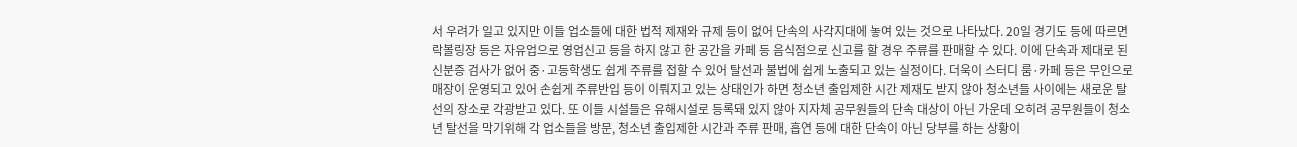서 우려가 일고 있지만 이들 업소들에 대한 법적 제재와 규제 등이 없어 단속의 사각지대에 놓여 있는 것으로 나타났다. 20일 경기도 등에 따르면 락볼링장 등은 자유업으로 영업신고 등을 하지 않고 한 공간을 카페 등 음식점으로 신고를 할 경우 주류를 판매할 수 있다. 이에 단속과 제대로 된 신분증 검사가 없어 중·고등학생도 쉽게 주류를 접할 수 있어 탈선과 불법에 쉽게 노출되고 있는 실정이다. 더욱이 스터디 룸·카페 등은 무인으로 매장이 운영되고 있어 손쉽게 주류반입 등이 이뤄지고 있는 상태인가 하면 청소년 출입제한 시간 제재도 받지 않아 청소년들 사이에는 새로운 탈선의 장소로 각광받고 있다. 또 이들 시설들은 유해시설로 등록돼 있지 않아 지자체 공무원들의 단속 대상이 아닌 가운데 오히려 공무원들이 청소년 탈선을 막기위해 각 업소들을 방문, 청소년 출입제한 시간과 주류 판매, 흡연 등에 대한 단속이 아닌 당부를 하는 상황이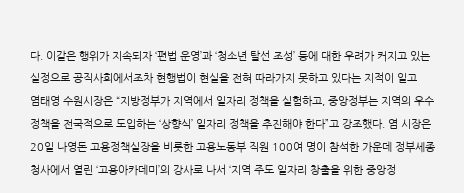다. 이같은 행위가 지속되자 ‘편법 운영’과 ‘청소년 탈선 조성’ 등에 대한 우려가 커지고 있는 실정으로 공직사회에서조차 현행법이 현실을 전혀 따라가지 못하고 있다는 지적이 일고
염태영 수원시장은 “지방정부가 지역에서 일자리 정책을 실험하고, 중앙정부는 지역의 우수 정책을 전국적으로 도입하는 ‘상향식’ 일자리 정책을 추진해야 한다”고 강조했다. 염 시장은 20일 나영돈 고용정책실장을 비롯한 고용노동부 직원 100여 명이 참석한 가운데 정부세종청사에서 열린 ‘고용아카데미’의 강사로 나서 ‘지역 주도 일자리 창출을 위한 중앙정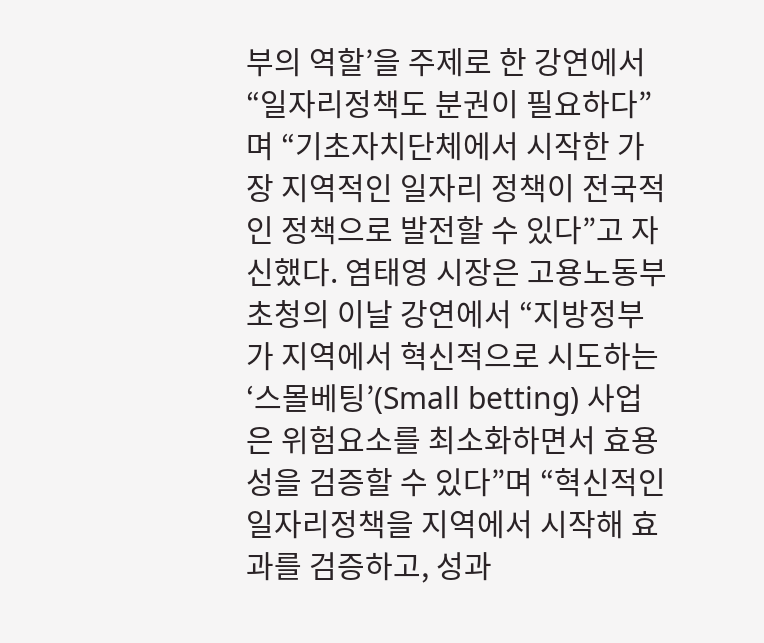부의 역할’을 주제로 한 강연에서 “일자리정책도 분권이 필요하다”며 “기초자치단체에서 시작한 가장 지역적인 일자리 정책이 전국적인 정책으로 발전할 수 있다”고 자신했다. 염태영 시장은 고용노동부 초청의 이날 강연에서 “지방정부가 지역에서 혁신적으로 시도하는 ‘스몰베팅’(Small betting) 사업은 위험요소를 최소화하면서 효용성을 검증할 수 있다”며 “혁신적인 일자리정책을 지역에서 시작해 효과를 검증하고, 성과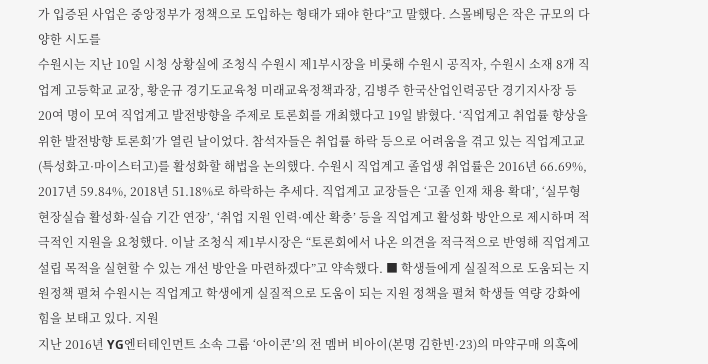가 입증된 사업은 중앙정부가 정책으로 도입하는 형태가 돼야 한다”고 말했다. 스몰베팅은 작은 규모의 다양한 시도를
수원시는 지난 10일 시청 상황실에 조청식 수원시 제1부시장을 비롯해 수원시 공직자, 수원시 소재 8개 직업계 고등학교 교장, 황운규 경기도교육청 미래교육정책과장, 김병주 한국산업인력공단 경기지사장 등 20여 명이 모여 직업계고 발전방향을 주제로 토론회를 개최했다고 19일 밝혔다. ‘직업계고 취업률 향상을 위한 발전방향 토론회’가 열린 날이었다. 참석자들은 취업률 하락 등으로 어려움을 겪고 있는 직업계고교(특성화고·마이스터고)를 활성화할 해법을 논의했다. 수원시 직업계고 졸업생 취업률은 2016년 66.69%, 2017년 59.84%, 2018년 51.18%로 하락하는 추세다. 직업계고 교장들은 ‘고졸 인재 채용 확대’, ‘실무형 현장실습 활성화·실습 기간 연장’, ‘취업 지원 인력·예산 확충’ 등을 직업계고 활성화 방안으로 제시하며 적극적인 지원을 요청했다. 이날 조청식 제1부시장은 “토론회에서 나온 의견을 적극적으로 반영해 직업계고 설립 목적을 실현할 수 있는 개선 방안을 마련하겠다”고 약속했다. ■ 학생들에게 실질적으로 도움되는 지원정책 펼쳐 수원시는 직업계고 학생에게 실질적으로 도움이 되는 지원 정책을 펼쳐 학생들 역량 강화에 힘을 보태고 있다. 지원
지난 2016년 YG엔터테인먼트 소속 그룹 ‘아이콘’의 전 멤버 비아이(본명 김한빈·23)의 마약구매 의혹에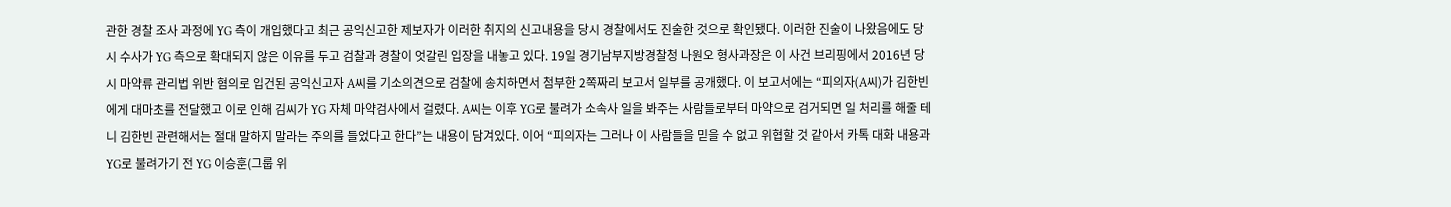관한 경찰 조사 과정에 YG 측이 개입했다고 최근 공익신고한 제보자가 이러한 취지의 신고내용을 당시 경찰에서도 진술한 것으로 확인됐다. 이러한 진술이 나왔음에도 당시 수사가 YG 측으로 확대되지 않은 이유를 두고 검찰과 경찰이 엇갈린 입장을 내놓고 있다. 19일 경기남부지방경찰청 나원오 형사과장은 이 사건 브리핑에서 2016년 당시 마약류 관리법 위반 혐의로 입건된 공익신고자 A씨를 기소의견으로 검찰에 송치하면서 첨부한 2쪽짜리 보고서 일부를 공개했다. 이 보고서에는 “피의자(A씨)가 김한빈에게 대마초를 전달했고 이로 인해 김씨가 YG 자체 마약검사에서 걸렸다. A씨는 이후 YG로 불려가 소속사 일을 봐주는 사람들로부터 마약으로 검거되면 일 처리를 해줄 테니 김한빈 관련해서는 절대 말하지 말라는 주의를 들었다고 한다”는 내용이 담겨있다. 이어 “피의자는 그러나 이 사람들을 믿을 수 없고 위협할 것 같아서 카톡 대화 내용과 YG로 불려가기 전 YG 이승훈(그룹 위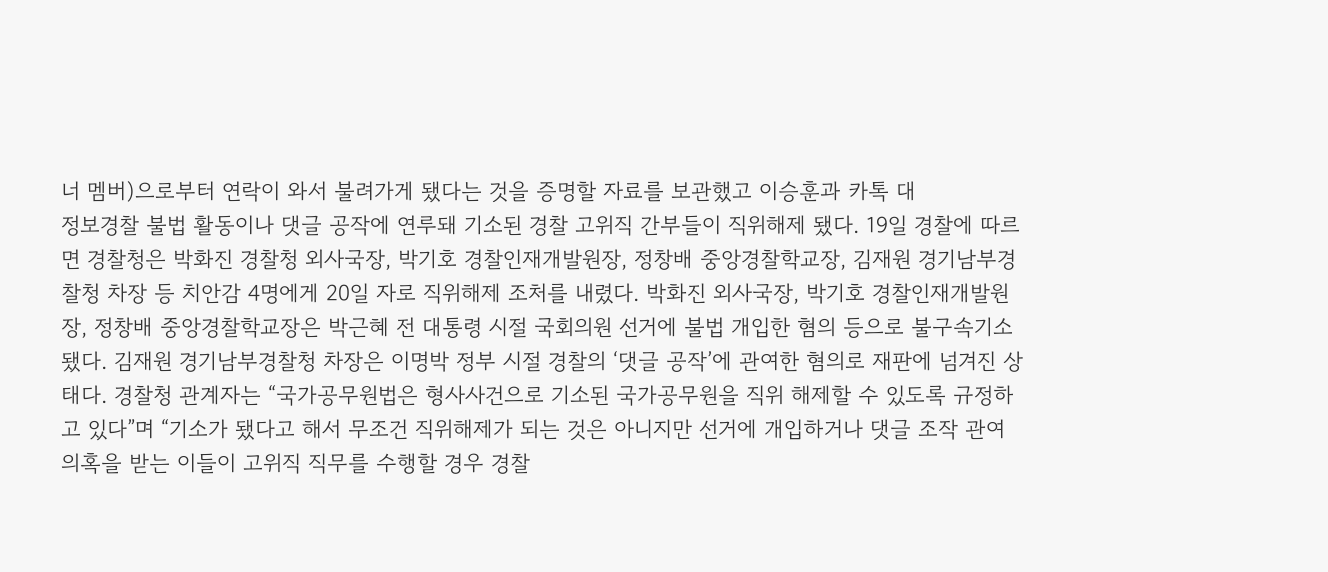너 멤버)으로부터 연락이 와서 불려가게 됐다는 것을 증명할 자료를 보관했고 이승훈과 카톡 대
정보경찰 불법 활동이나 댓글 공작에 연루돼 기소된 경찰 고위직 간부들이 직위해제 됐다. 19일 경찰에 따르면 경찰청은 박화진 경찰청 외사국장, 박기호 경찰인재개발원장, 정창배 중앙경찰학교장, 김재원 경기남부경찰청 차장 등 치안감 4명에게 20일 자로 직위해제 조처를 내렸다. 박화진 외사국장, 박기호 경찰인재개발원장, 정창배 중앙경찰학교장은 박근혜 전 대통령 시절 국회의원 선거에 불법 개입한 혐의 등으로 불구속기소 됐다. 김재원 경기남부경찰청 차장은 이명박 정부 시절 경찰의 ‘댓글 공작’에 관여한 혐의로 재판에 넘겨진 상태다. 경찰청 관계자는 “국가공무원법은 형사사건으로 기소된 국가공무원을 직위 해제할 수 있도록 규정하고 있다”며 “기소가 됐다고 해서 무조건 직위해제가 되는 것은 아니지만 선거에 개입하거나 댓글 조작 관여 의혹을 받는 이들이 고위직 직무를 수행할 경우 경찰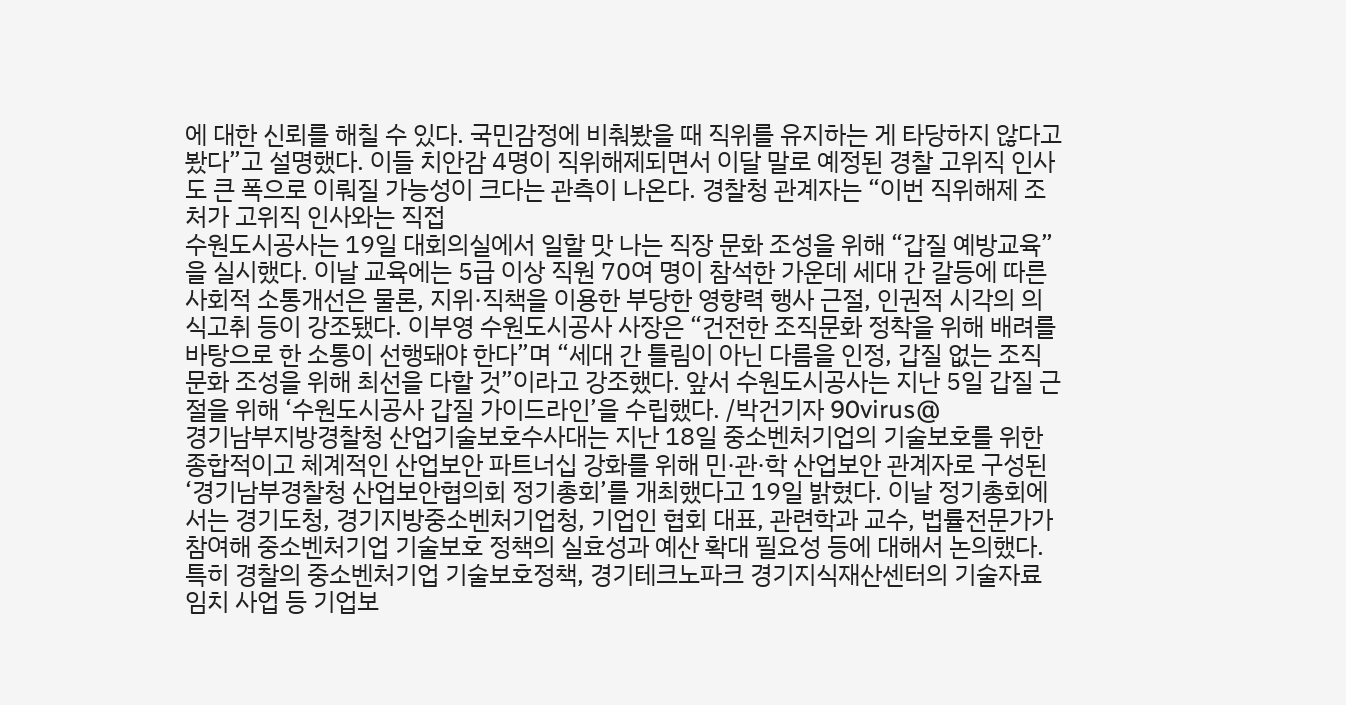에 대한 신뢰를 해칠 수 있다. 국민감정에 비춰봤을 때 직위를 유지하는 게 타당하지 않다고 봤다”고 설명했다. 이들 치안감 4명이 직위해제되면서 이달 말로 예정된 경찰 고위직 인사도 큰 폭으로 이뤄질 가능성이 크다는 관측이 나온다. 경찰청 관계자는 “이번 직위해제 조처가 고위직 인사와는 직접
수원도시공사는 19일 대회의실에서 일할 맛 나는 직장 문화 조성을 위해 “갑질 예방교육”을 실시했다. 이날 교육에는 5급 이상 직원 70여 명이 참석한 가운데 세대 간 갈등에 따른 사회적 소통개선은 물론, 지위·직책을 이용한 부당한 영향력 행사 근절, 인권적 시각의 의식고취 등이 강조됐다. 이부영 수원도시공사 사장은 “건전한 조직문화 정착을 위해 배려를 바탕으로 한 소통이 선행돼야 한다”며 “세대 간 틀림이 아닌 다름을 인정, 갑질 없는 조직문화 조성을 위해 최선을 다할 것”이라고 강조했다. 앞서 수원도시공사는 지난 5일 갑질 근절을 위해 ‘수원도시공사 갑질 가이드라인’을 수립했다. /박건기자 90virus@
경기남부지방경찰청 산업기술보호수사대는 지난 18일 중소벤처기업의 기술보호를 위한 종합적이고 체계적인 산업보안 파트너십 강화를 위해 민·관·학 산업보안 관계자로 구성된 ‘경기남부경찰청 산업보안협의회 정기총회’를 개최했다고 19일 밝혔다. 이날 정기총회에서는 경기도청, 경기지방중소벤처기업청, 기업인 협회 대표, 관련학과 교수, 법률전문가가 참여해 중소벤처기업 기술보호 정책의 실효성과 예산 확대 필요성 등에 대해서 논의했다. 특히 경찰의 중소벤처기업 기술보호정책, 경기테크노파크 경기지식재산센터의 기술자료 임치 사업 등 기업보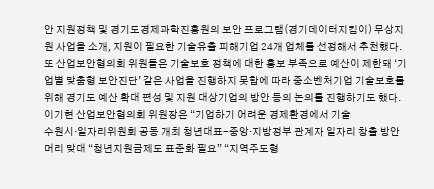안 지원정책 및 경기도경제과학진흥원의 보안 프로그램(경기데이터지킴이) 무상지원 사업을 소개, 지원이 필요한 기술유출 피해기업 24개 업체를 선정해서 추천했다. 또 산업보안협의회 위원들은 기술보호 정책에 대한 홍보 부족으로 예산이 제한돼 ‘기업별 맞춤형 보안진단’ 같은 사업을 진행하지 못함에 따라 중소벤처기업 기술보호를 위해 경기도 예산 확대 편성 및 지원 대상기업의 방안 등의 논의를 진행하기도 했다. 이기현 산업보안협의회 위원장은 “기업하기 어려운 경제환경에서 기술
수원시·일자리위원회 공동 개최 청년대표-중앙·지방정부 관계자 일자리 창출 방안 머리 맞대 “청년지원금제도 표준화 필요” “지역주도형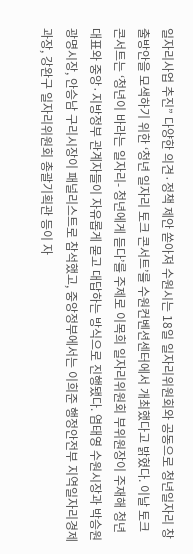일자리사업 추진” 다양한 의견·정책 제안 쏟아져 수원시는 18일 일자리위원회와 공동으로 청년일자리 창출방안을 모색하기 위한 ‘청년 일자리 토크 콘서트’를 수원컨벤션센터에서 개최했다고 밝혔다. 이날 토크콘서트는 ‘청년이 바라는 일자리- 청년에게 듣다’를 주제로 이목희 일자리위원회 부위원장이 주재해 청년대표와 중앙·지방정부 관계자들이 자유롭게 묻고 대답하는 방식으로 진행됐다. 염태영 수원시장과 박승원 광명시장, 안승남 구리시장이 패널리스트로 참석했고, 중앙정부에서는 이희준 행정안전부 지역일자리경제과장, 강완구 일자리위원회 총괄기획관 등이 자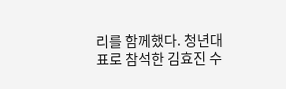리를 함께했다. 청년대표로 참석한 김효진 수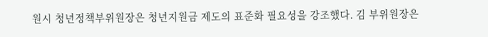원시 청년정책부위원장은 청년지원금 제도의 표준화 필요성을 강조했다. 김 부위원장은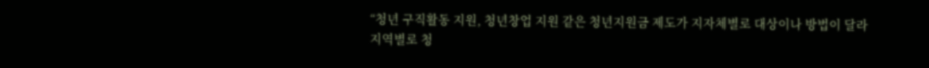“청년 구직활동 지원, 청년창업 지원 같은 청년지원금 제도가 지자체별로 대상이나 방법이 달라 지역별로 청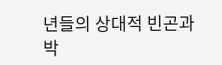년들의 상대적 빈곤과 박